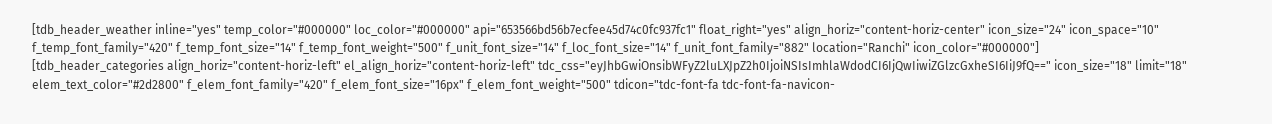[tdb_header_weather inline="yes" temp_color="#000000" loc_color="#000000" api="653566bd56b7ecfee45d74c0fc937fc1" float_right="yes" align_horiz="content-horiz-center" icon_size="24" icon_space="10" f_temp_font_family="420" f_temp_font_size="14" f_temp_font_weight="500" f_unit_font_size="14" f_loc_font_size="14" f_unit_font_family="882" location="Ranchi" icon_color="#000000"]
[tdb_header_categories align_horiz="content-horiz-left" el_align_horiz="content-horiz-left" tdc_css="eyJhbGwiOnsibWFyZ2luLXJpZ2h0IjoiNSIsImhlaWdodCI6IjQwIiwiZGlzcGxheSI6IiJ9fQ==" icon_size="18" limit="18" elem_text_color="#2d2800" f_elem_font_family="420" f_elem_font_size="16px" f_elem_font_weight="500" tdicon="tdc-font-fa tdc-font-fa-navicon-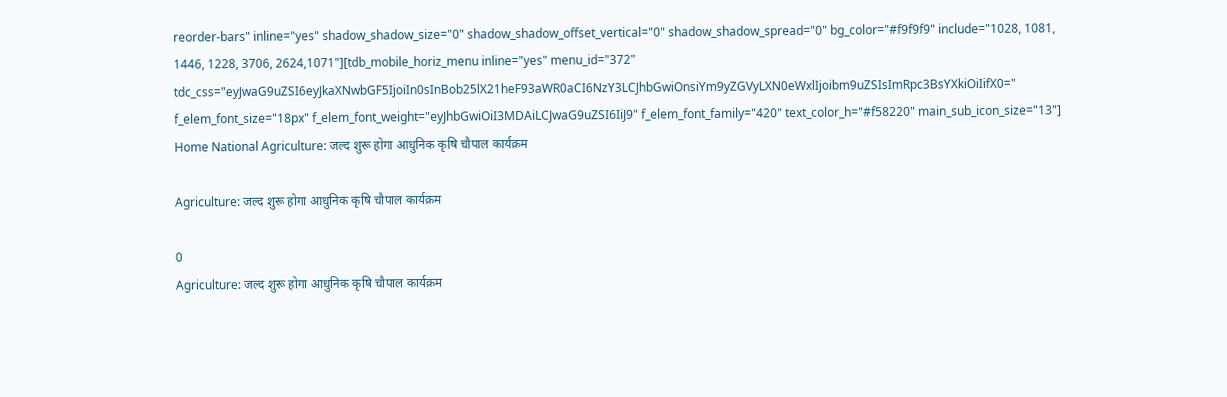reorder-bars" inline="yes" shadow_shadow_size="0" shadow_shadow_offset_vertical="0" shadow_shadow_spread="0" bg_color="#f9f9f9" include="1028, 1081, 1446, 1228, 3706, 2624,1071"][tdb_mobile_horiz_menu inline="yes" menu_id="372" tdc_css="eyJwaG9uZSI6eyJkaXNwbGF5IjoiIn0sInBob25lX21heF93aWR0aCI6NzY3LCJhbGwiOnsiYm9yZGVyLXN0eWxlIjoibm9uZSIsImRpc3BsYXkiOiIifX0=" f_elem_font_size="18px" f_elem_font_weight="eyJhbGwiOiI3MDAiLCJwaG9uZSI6IiJ9" f_elem_font_family="420" text_color_h="#f58220" main_sub_icon_size="13"]
Home National Agriculture: जल्द शुरू होगा आधुनिक कृषि चौपाल कार्यक्रम

Agriculture: जल्द शुरू होगा आधुनिक कृषि चौपाल कार्यक्रम

0
Agriculture: जल्द शुरू होगा आधुनिक कृषि चौपाल कार्यक्रम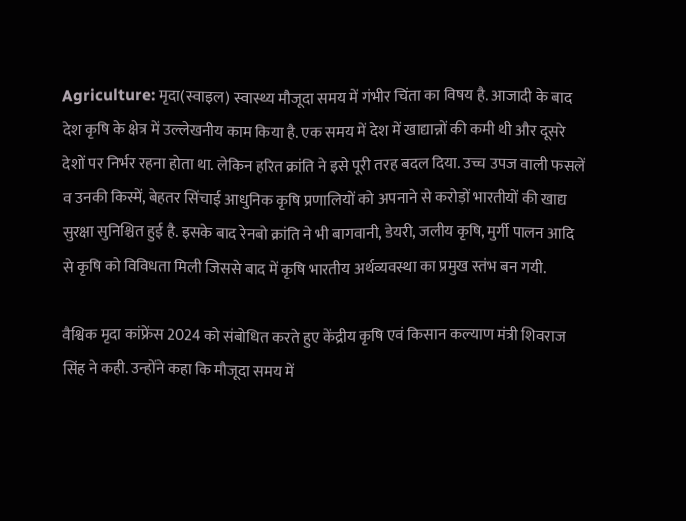Agriculture: मृदा(स्वाइल) स्वास्थ्य मौजूदा समय में गंभीर चिंता का विषय है. आजादी के बाद देश कृषि के क्षेत्र में उल्लेखनीय काम किया है. एक समय में देश में खाद्यान्नों की कमी थी और दूसरे देशों पर निर्भर रहना होता था. लेकिन हरित क्रांति ने इसे पूरी तरह बदल दिया. उच्च उपज वाली फसलें व उनकी किस्में, बेहतर सिंचाई आधुनिक कृषि प्रणालियों को अपनाने से करोड़ों भारतीयों की खाद्य सुरक्षा सुनिश्चित हुई है. इसके बाद रेनबो क्रांति ने भी बागवानी, डेयरी, जलीय कृषि, मुर्गी पालन आदि से कृषि को विविधता मिली जिससे बाद में कृषि भारतीय अर्थव्यवस्था का प्रमुख स्तंभ बन गयी.

वैश्विक मृदा कांफ्रेंस 2024 को संबोधित करते हुए केंद्रीय कृषि एवं किसान कल्याण मंत्री शिवराज सिंह ने कही. उन्होंने कहा कि मौजूदा समय में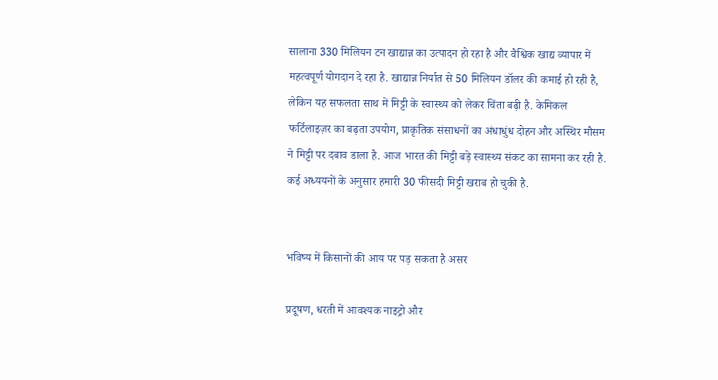सालाना 330 मिलियन टन खाद्यान्न का उत्पादन हो रहा है और वैश्विक खाद्य व्यापार में महत्वपूर्ण योगदान दे रहा है. खाद्यान्न निर्यात से 50 मिलियन डॉलर की कमाई हो रही है, लेकिन यह सफलता साथ में मिट्टी के स्वास्थ्य को लेकर चिंता बढ़ी है. केमिकल फर्टिलाइज़र का बढ़ता उपयोग, प्राकृतिक संसाधनों का अंधाधुंध दोहन और अस्थिर मौसम ने मिट्टी पर दबाव डाला है. आज भारत की मिट्टी बड़े स्वास्थ्य संकट का सामना कर रही है. कई अध्ययनों के अनुसार हमारी 30 फीसदी मिट्टी खराब हो चुकी है.


भविष्य में किसानों की आय पर पड़ सकता है असर

प्रदूषण, धरती में आवश्यक नाइट्रो और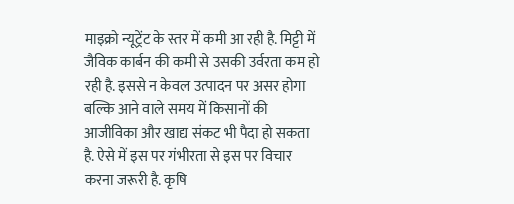माइक्रो न्यूट्रेंट के स्तर में कमी आ रही है. मिट्टी में जैविक कार्बन की कमी से उसकी उर्वरता कम हो रही है. इससे न केवल उत्पादन पर असर होगा बल्कि आने वाले समय में किसानों की आजीविका और खाद्य संकट भी पैदा हो सकता है. ऐसे में इस पर गंभीरता से इस पर विचार करना जरूरी है. कृषि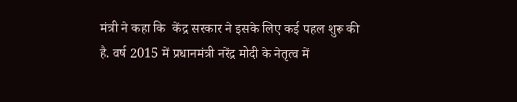मंत्री ने कहा कि  केंद्र सरकार ने इसके लिए कई पहल शुरू की है. वर्ष 2015 में प्रधानमंत्री नरेंद्र मोदी के नेतृत्व में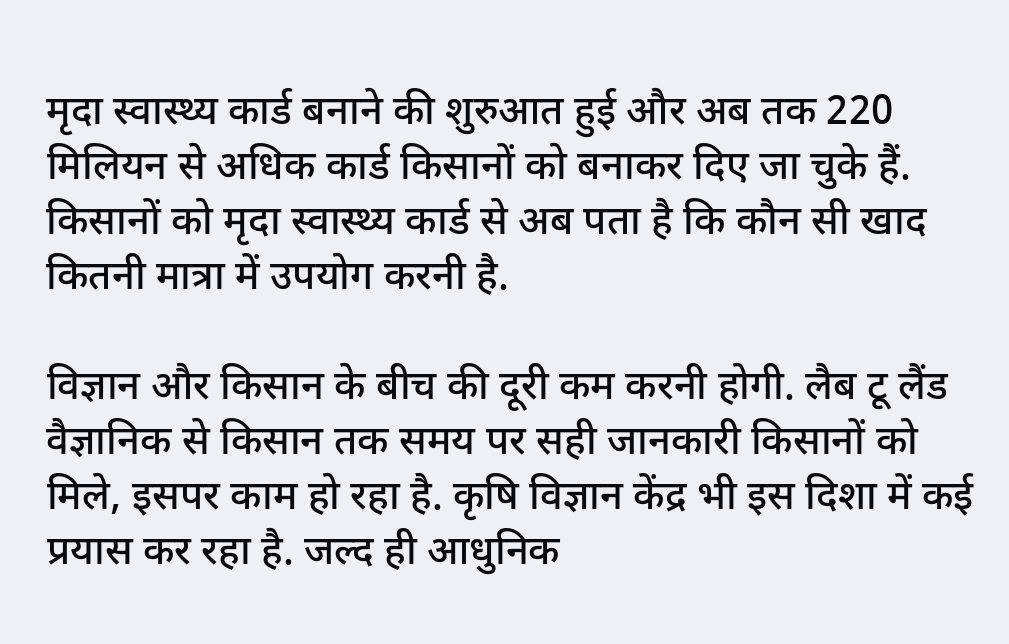मृदा स्वास्थ्य कार्ड बनाने की शुरुआत हुई और अब तक 220 मिलियन से अधिक कार्ड किसानों को बनाकर दिए जा चुके हैं. किसानों को मृदा स्वास्थ्य कार्ड से अब पता है कि कौन सी खाद कितनी मात्रा में उपयोग करनी है.

विज्ञान और किसान के बीच की दूरी कम करनी होगी. लैब टू लैंड वैज्ञानिक से किसान तक समय पर सही जानकारी किसानों को मिले, इसपर काम हो रहा है. कृषि विज्ञान केंद्र भी इस दिशा में कई प्रयास कर रहा है. जल्द ही आधुनिक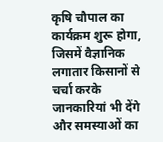कृषि चौपाल का कार्यक्रम शुरू होगा, जिसमें वैज्ञानिक लगातार किसानों से चर्चा करके जानकारियां भी देंगे और समस्याओं का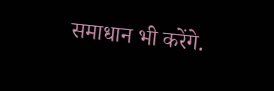समाधान भी करेंगे.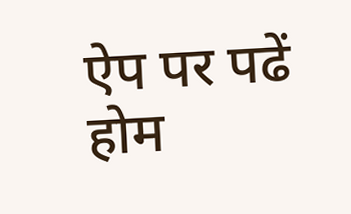ऐप पर पढें
होम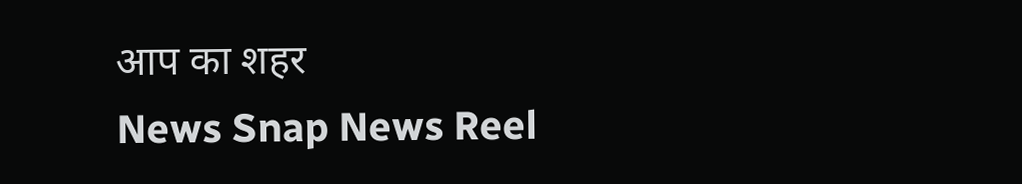आप का शहर
News Snap News Reel